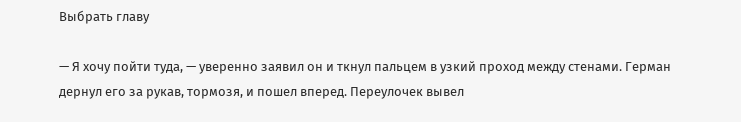Выбрать главу

— Я хочу пойти туда, — уверенно заявил он и ткнул пальцем в узкий проход между стенами. Герман дернул его за рукав, тормозя, и пошел вперед. Переулочек вывел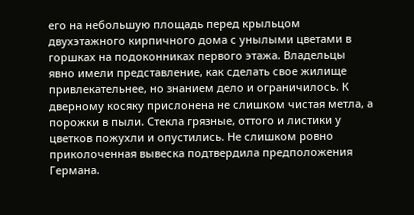его на небольшую площадь перед крыльцом двухэтажного кирпичного дома с унылыми цветами в горшках на подоконниках первого этажа. Владельцы явно имели представление, как сделать свое жилище привлекательнее, но знанием дело и ограничилось. К дверному косяку прислонена не слишком чистая метла, а порожки в пыли. Стекла грязные, оттого и листики у цветков пожухли и опустились. Не слишком ровно приколоченная вывеска подтвердила предположения Германа.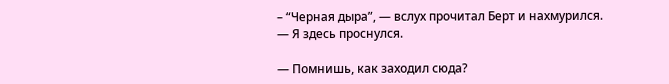– “Черная дыра”, — вслух прочитал Берт и нахмурился. — Я здесь проснулся.

— Помнишь, как заходил сюда?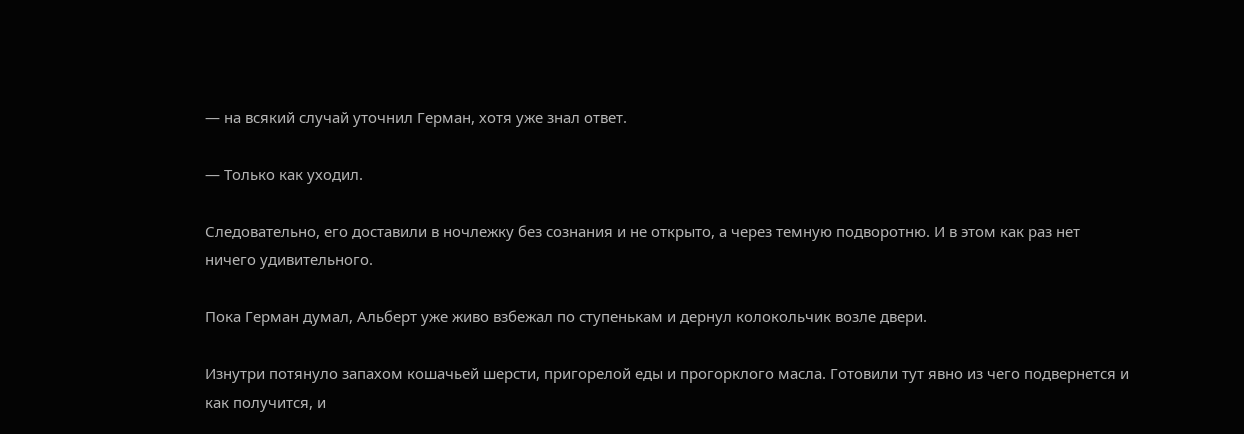— на всякий случай уточнил Герман, хотя уже знал ответ.

— Только как уходил.

Следовательно, его доставили в ночлежку без сознания и не открыто, а через темную подворотню. И в этом как раз нет ничего удивительного.

Пока Герман думал, Альберт уже живо взбежал по ступенькам и дернул колокольчик возле двери.

Изнутри потянуло запахом кошачьей шерсти, пригорелой еды и прогорклого масла. Готовили тут явно из чего подвернется и как получится, и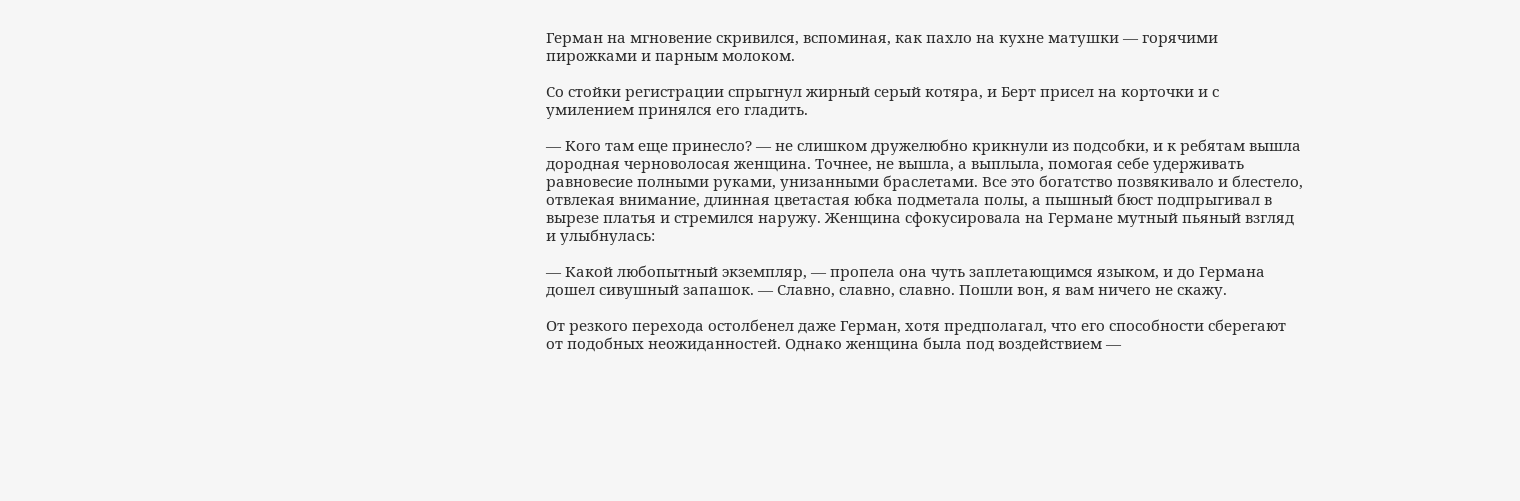Герман на мгновение скривился, вспоминая, как пахло на кухне матушки — горячими пирожками и парным молоком.

Со стойки регистрации спрыгнул жирный серый котяра, и Берт присел на корточки и с умилением принялся его гладить.

— Кого там еще принесло? — не слишком дружелюбно крикнули из подсобки, и к ребятам вышла дородная черноволосая женщина. Точнее, не вышла, а выплыла, помогая себе удерживать равновесие полными руками, унизанными браслетами. Все это богатство позвякивало и блестело, отвлекая внимание, длинная цветастая юбка подметала полы, а пышный бюст подпрыгивал в вырезе платья и стремился наружу. Женщина сфокусировала на Германе мутный пьяный взгляд и улыбнулась:

— Какой любопытный экземпляр, — пропела она чуть заплетающимся языком, и до Германа дошел сивушный запашок. — Славно, славно, славно. Пошли вон, я вам ничего не скажу.

От резкого перехода остолбенел даже Герман, хотя предполагал, что его способности сберегают от подобных неожиданностей. Однако женщина была под воздействием —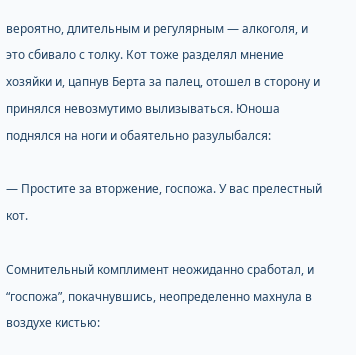вероятно, длительным и регулярным — алкоголя, и это сбивало с толку. Кот тоже разделял мнение хозяйки и, цапнув Берта за палец, отошел в сторону и принялся невозмутимо вылизываться. Юноша поднялся на ноги и обаятельно разулыбался:

— Простите за вторжение, госпожа. У вас прелестный кот.

Сомнительный комплимент неожиданно сработал, и “госпожа”, покачнувшись, неопределенно махнула в воздухе кистью: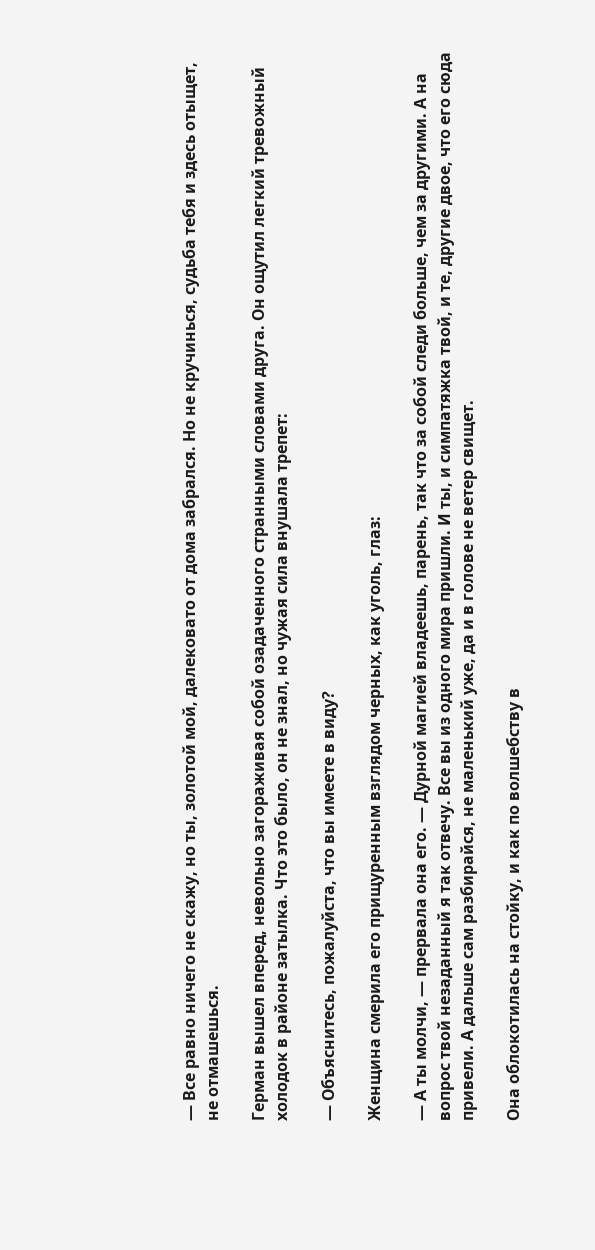— Все равно ничего не скажу, но ты, золотой мой, далековато от дома забрался. Но не кручинься, судьба тебя и здесь отыщет, не отмашешься.

Герман вышел вперед, невольно загораживая собой озадаченного странными словами друга. Он ощутил легкий тревожный холодок в районе затылка. Что это было, он не знал, но чужая сила внушала трепет:

— Объяснитесь, пожалуйста, что вы имеете в виду?

Женщина смерила его прищуренным взглядом черных, как уголь, глаз:

— А ты молчи, — прервала она его. — Дурной магией владеешь, парень, так что за собой следи больше, чем за другими. А на вопрос твой незаданный я так отвечу. Все вы из одного мира пришли. И ты, и симпатяжка твой, и те, другие двое, что его сюда привели. А дальше сам разбирайся, не маленький уже, да и в голове не ветер свищет.

Она облокотилась на стойку, и как по волшебству в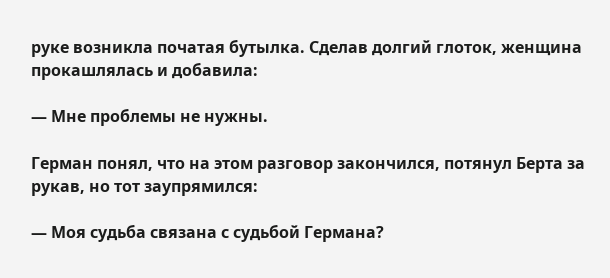руке возникла початая бутылка. Сделав долгий глоток, женщина прокашлялась и добавила:

— Мне проблемы не нужны.

Герман понял, что на этом разговор закончился, потянул Берта за рукав, но тот заупрямился:

— Моя судьба связана с судьбой Германа?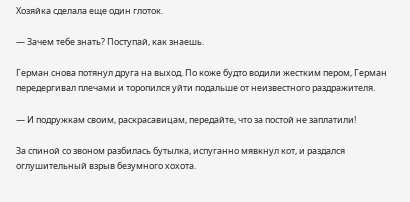Хозяйка сделала еще один глоток.

— Зачем тебе знать? Поступай, как знаешь.

Герман снова потянул друга на выход. По коже будто водили жестким пером, Герман передергивал плечами и торопился уйти подальше от неизвестного раздражителя.

— И подружкам своим, раскрасавицам, передайте, что за постой не заплатили!

За спиной со звоном разбилась бутылка, испуганно мявкнул кот, и раздался оглушительный взрыв безумного хохота.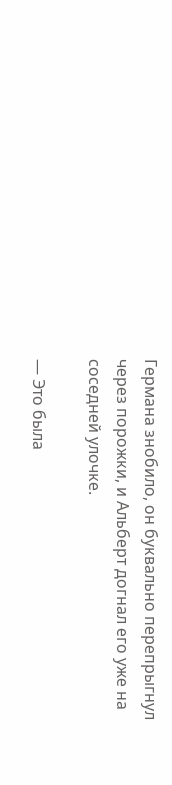Германа знобило, он буквально перепрыгнул через порожки, и Альберт догнал его уже на соседней улочке.

— Это была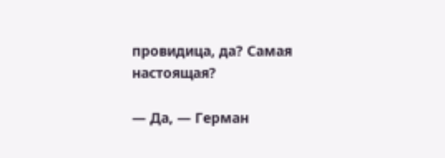провидица, да? Самая настоящая?

— Да, — Герман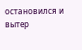остановился и вытер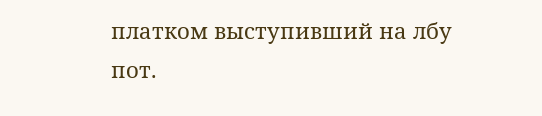платком выступивший на лбу пот.